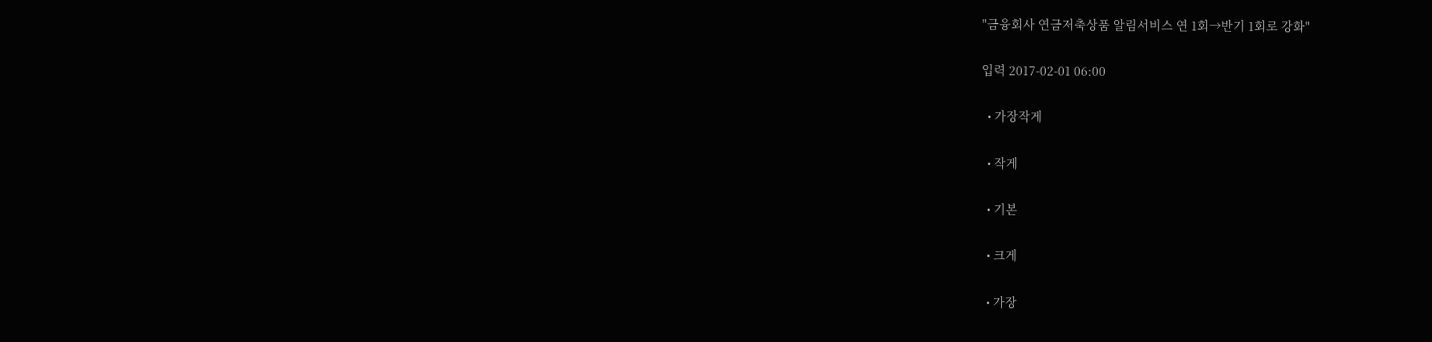"금융회사 연금저축상품 알림서비스 연 1회→반기 1회로 강화"

입력 2017-02-01 06:00

  • 가장작게

  • 작게

  • 기본

  • 크게

  • 가장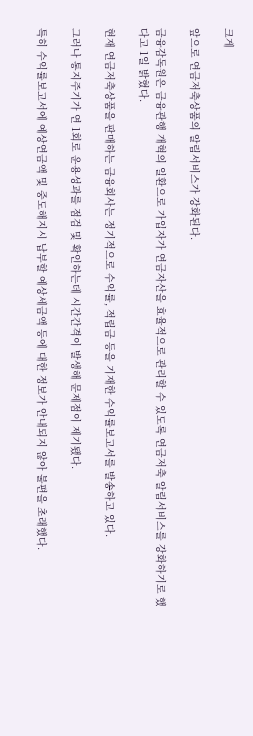크게

앞으로 연금저축상품의 알림서비스가 강화된다.

금융감독원은 금융관행 개혁의 일환으로 가입자가 연금자산을 효율적으로 관리할 수 있도록 연금저축 알림서비스를 강화하기로 했다고 1일 밝혔다.

현재 연금저축상품을 판매하는 금융회사는 정기적으로 수익률, 적립금 등을 기재한 수익률보고서를 발송하고 있다.

그러나 통지주기가 연 1회로 운용성과를 점검 및 확인하는데 시간간격이 발생해 문제점이 제기됐다.

특히 수익률보고서에 예상연금액 및 중도해지시 납부할 예상세금액 등에 대한 정보가 안내되지 않아 불편을 초래했다.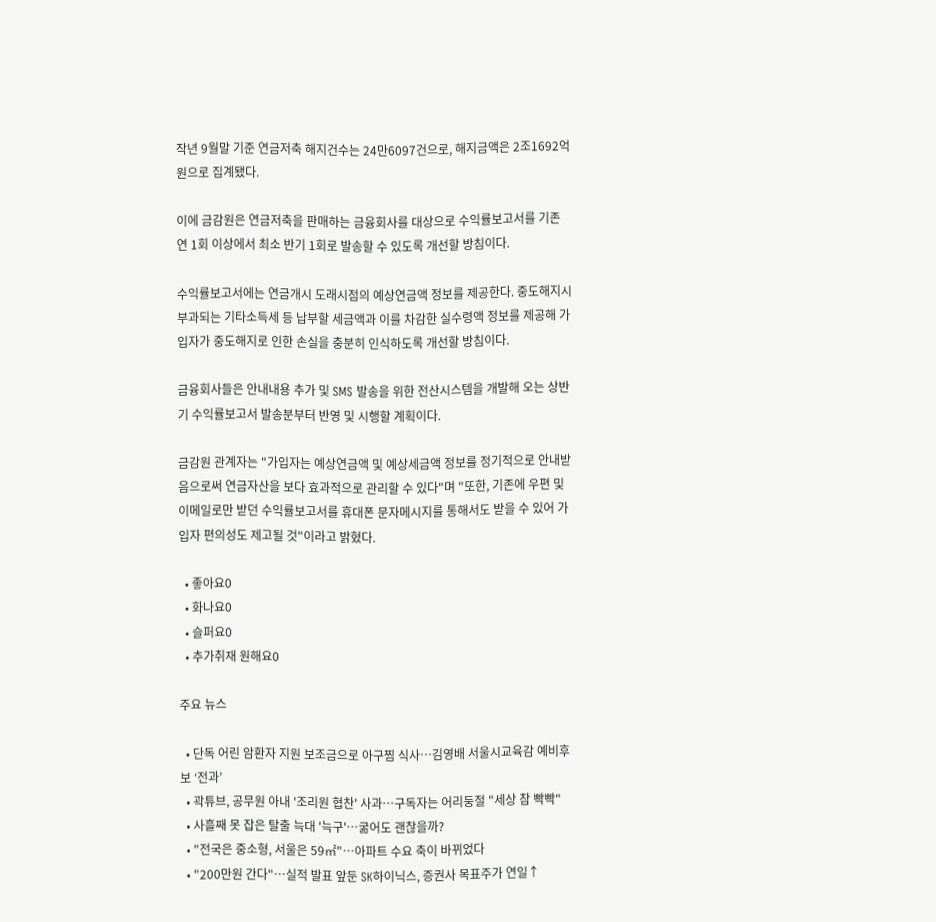작년 9월말 기준 연금저축 해지건수는 24만6097건으로, 해지금액은 2조1692억 원으로 집계됐다.

이에 금감원은 연금저축을 판매하는 금융회사를 대상으로 수익률보고서를 기존 연 1회 이상에서 최소 반기 1회로 발송할 수 있도록 개선할 방침이다.

수익률보고서에는 연금개시 도래시점의 예상연금액 정보를 제공한다. 중도해지시 부과되는 기타소득세 등 납부할 세금액과 이를 차감한 실수령액 정보를 제공해 가입자가 중도해지로 인한 손실을 충분히 인식하도록 개선할 방침이다.

금융회사들은 안내내용 추가 및 SMS 발송을 위한 전산시스템을 개발해 오는 상반기 수익률보고서 발송분부터 반영 및 시행할 계획이다.

금감원 관계자는 "가입자는 예상연금액 및 예상세금액 정보를 정기적으로 안내받음으로써 연금자산을 보다 효과적으로 관리할 수 있다"며 "또한, 기존에 우편 및 이메일로만 받던 수익률보고서를 휴대폰 문자메시지를 통해서도 받을 수 있어 가입자 편의성도 제고될 것"이라고 밝혔다.

  • 좋아요0
  • 화나요0
  • 슬퍼요0
  • 추가취재 원해요0

주요 뉴스

  • 단독 어린 암환자 지원 보조금으로 아구찜 식사…김영배 서울시교육감 예비후보 ‘전과’
  • 곽튜브, 공무원 아내 '조리원 협찬' 사과⋯구독자는 어리둥절 "세상 참 빡빡"
  • 사흘째 못 잡은 탈출 늑대 '늑구'…굶어도 괜찮을까?
  • "전국은 중소형, 서울은 59㎡"⋯아파트 수요 축이 바뀌었다
  • "200만원 간다"⋯실적 발표 앞둔 SK하이닉스, 증권사 목표주가 연일↑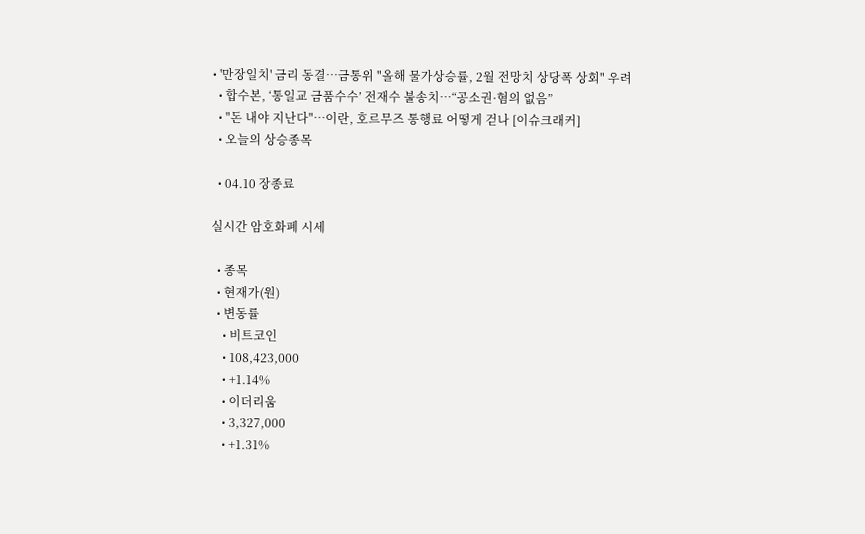• '만장일치' 금리 동결⋯금통위 "올해 물가상승률, 2월 전망치 상당폭 상회" 우려
  • 합수본, ‘통일교 금품수수’ 전재수 불송치…“공소권·혐의 없음”
  • "돈 내야 지난다"⋯이란, 호르무즈 통행료 어떻게 걷나 [이슈크래커]
  • 오늘의 상승종목

  • 04.10 장종료

실시간 암호화폐 시세

  • 종목
  • 현재가(원)
  • 변동률
    • 비트코인
    • 108,423,000
    • +1.14%
    • 이더리움
    • 3,327,000
    • +1.31%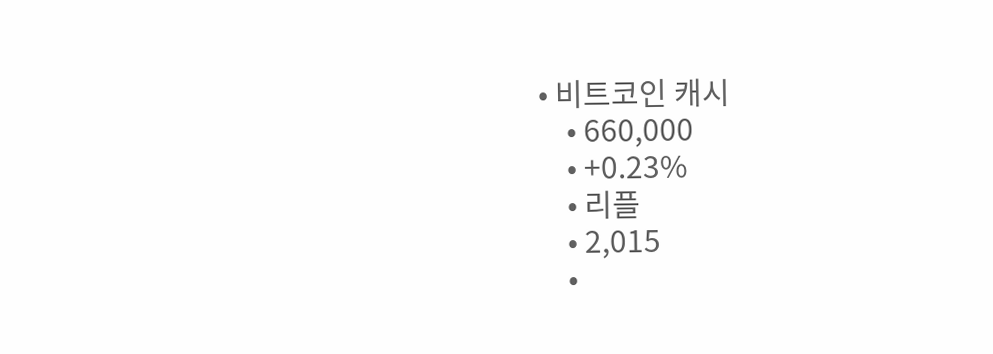• 비트코인 캐시
    • 660,000
    • +0.23%
    • 리플
    • 2,015
    •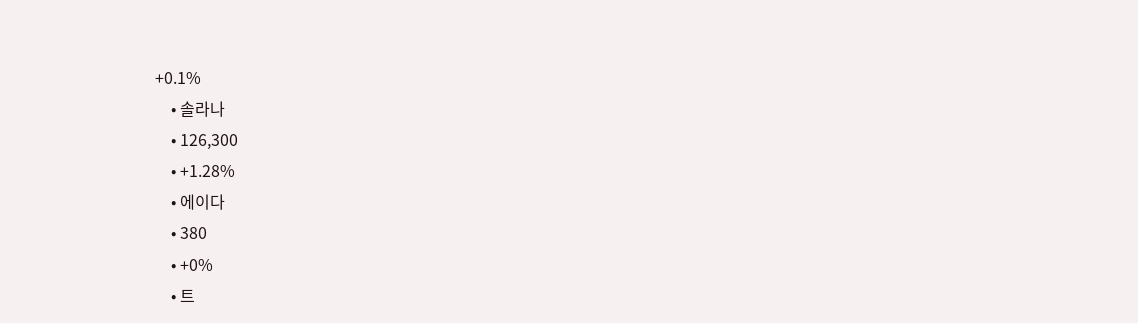+0.1%
    • 솔라나
    • 126,300
    • +1.28%
    • 에이다
    • 380
    • +0%
    • 트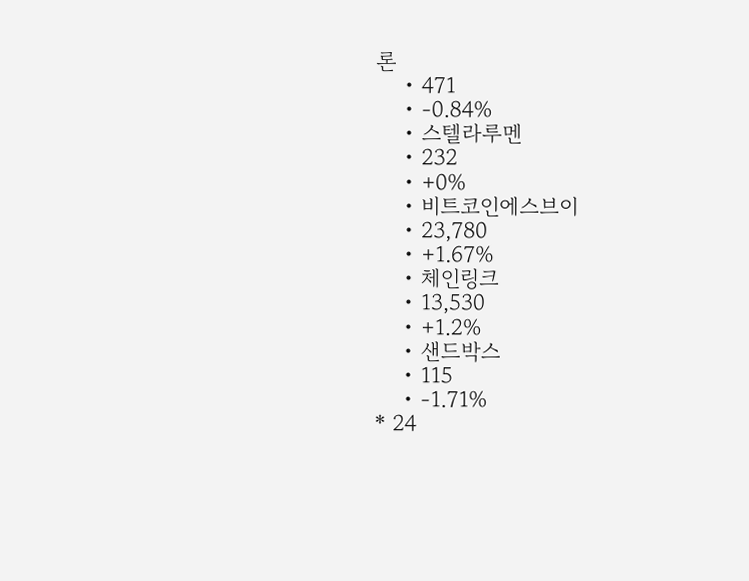론
    • 471
    • -0.84%
    • 스텔라루멘
    • 232
    • +0%
    • 비트코인에스브이
    • 23,780
    • +1.67%
    • 체인링크
    • 13,530
    • +1.2%
    • 샌드박스
    • 115
    • -1.71%
* 24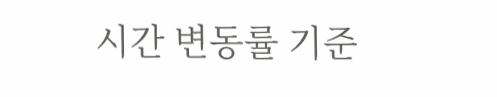시간 변동률 기준